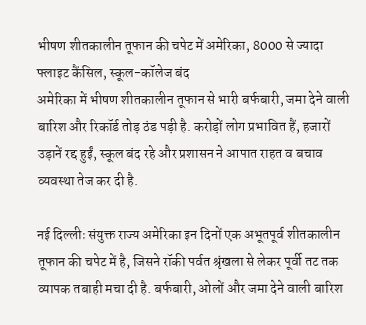भीषण शीतकालीन तूफान की चपेट में अमेरिका, 8000 से ज्यादा फ्लाइट कैंसिल, स्कूल-कॉलेज बंद
अमेरिका में भीषण शीतकालीन तूफान से भारी बर्फबारी, जमा देने वाली बारिश और रिकॉर्ड तोड़ ठंड पड़ी है. करोड़ों लोग प्रभावित हैं, हजारों उड़ानें रद्द हुईं, स्कूल बंद रहे और प्रशासन ने आपात राहत व बचाव व्यवस्था तेज कर दी है.

नई दिल्लीः संयुक्त राज्य अमेरिका इन दिनों एक अभूतपूर्व शीतकालीन तूफान की चपेट में है, जिसने रॉकी पर्वत श्रृंखला से लेकर पूर्वी तट तक व्यापक तबाही मचा दी है. बर्फबारी, ओलों और जमा देने वाली बारिश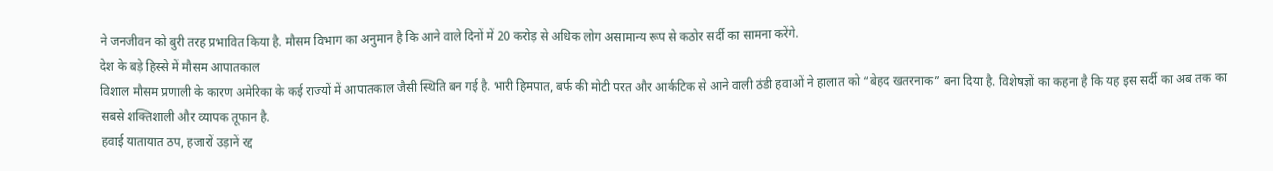ने जनजीवन को बुरी तरह प्रभावित किया है. मौसम विभाग का अनुमान है कि आने वाले दिनों में 20 करोड़ से अधिक लोग असामान्य रूप से कठोर सर्दी का सामना करेंगे.
देश के बड़े हिस्से में मौसम आपातकाल
विशाल मौसम प्रणाली के कारण अमेरिका के कई राज्यों में आपातकाल जैसी स्थिति बन गई है. भारी हिमपात, बर्फ की मोटी परत और आर्कटिक से आने वाली ठंडी हवाओं ने हालात को “बेहद खतरनाक” बना दिया है. विशेषज्ञों का कहना है कि यह इस सर्दी का अब तक का सबसे शक्तिशाली और व्यापक तूफान है.
हवाई यातायात ठप, हजारों उड़ानें रद्द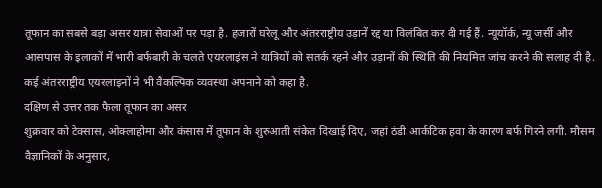तूफान का सबसे बड़ा असर यात्रा सेवाओं पर पड़ा है. हजारों घरेलू और अंतरराष्ट्रीय उड़ानें रद्द या विलंबित कर दी गई हैं. न्यूयॉर्क, न्यू जर्सी और आसपास के इलाकों में भारी बर्फबारी के चलते एयरलाइंस ने यात्रियों को सतर्क रहने और उड़ानों की स्थिति की नियमित जांच करने की सलाह दी है. कई अंतरराष्ट्रीय एयरलाइनों ने भी वैकल्पिक व्यवस्था अपनाने को कहा है.
दक्षिण से उत्तर तक फैला तूफान का असर
शुक्रवार को टेक्सास, ओक्लाहोमा और कंसास में तूफान के शुरुआती संकेत दिखाई दिए, जहां ठंडी आर्कटिक हवा के कारण बर्फ गिरने लगी. मौसम वैज्ञानिकों के अनुसार,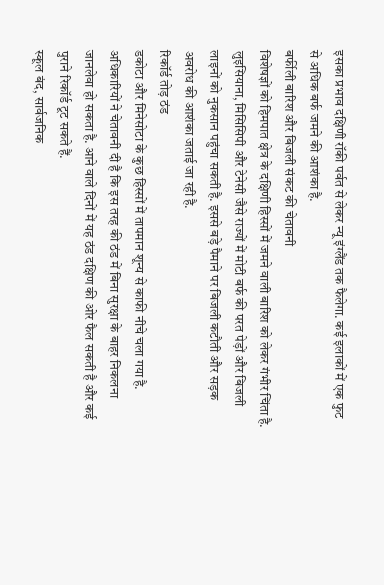इसका प्रभाव दक्षिणी रॉकी पर्वत से लेकर न्यू इंग्लैंड तक फैलेगा. कई इलाकों में एक फुट से अधिक बर्फ जमने की आशंका है.
बर्फीली बारिश और बिजली संकट की चेतावनी
विशेषज्ञों को हिमपात क्षेत्र के दक्षिणी हिस्सों में जमने वाली बारिश को लेकर गंभीर चिंता है. लुइसियाना, मिसिसिपी और टेनेसी जैसे राज्यों में मोटी बर्फ की परत पेड़ों और बिजली लाइनों को नुकसान पहुंचा सकती है. इससे बड़े पैमाने पर बिजली कटौती और सड़क अवरोध की आशंका जताई जा रही है.
रिकॉर्ड तोड़ ठंड
डकोटा और मिनेसोटा के कुछ हिस्सों में तापमान शून्य से काफी नीचे चला गया है. अधिकारियों ने चेतावनी दी है कि इस तरह की ठंड में बिना सुरक्षा के बाहर निकलना जानलेवा हो सकता है. आने वाले दिनों में यह ठंड दक्षिण की ओर फैल सकती है और कई पुराने रिकॉर्ड टूट सकते हैं.
स्कूल बंद, सार्वजनिक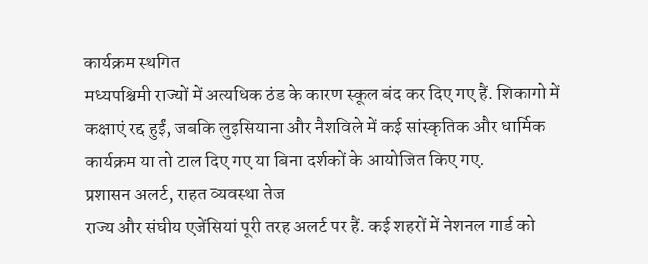कार्यक्रम स्थगित
मध्यपश्चिमी राज्यों में अत्यधिक ठंड के कारण स्कूल बंद कर दिए गए हैं. शिकागो में कक्षाएं रद्द हुईं, जबकि लुइसियाना और नैशविले में कई सांस्कृतिक और धार्मिक कार्यक्रम या तो टाल दिए गए या बिना दर्शकों के आयोजित किए गए.
प्रशासन अलर्ट, राहत व्यवस्था तेज
राज्य और संघीय एजेंसियां पूरी तरह अलर्ट पर हैं. कई शहरों में नेशनल गार्ड को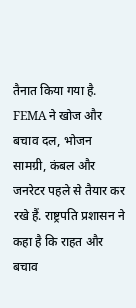तैनात किया गया है. FEMA ने खोज और बचाव दल, भोजन सामग्री, कंबल और जनरेटर पहले से तैयार कर रखे हैं. राष्ट्रपति प्रशासन ने कहा है कि राहत और बचाव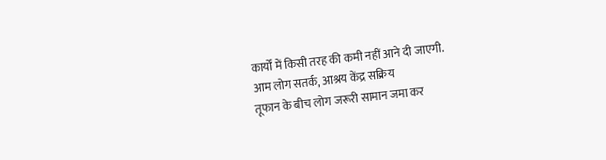कार्यों में किसी तरह की कमी नहीं आने दी जाएगी.
आम लोग सतर्क, आश्रय केंद्र सक्रिय
तूफान के बीच लोग जरूरी सामान जमा कर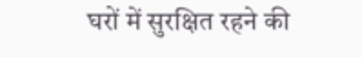घरों में सुरक्षित रहने की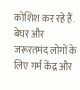कोशिश कर रहे हैं. बेघर और जरूरतमंद लोगों के लिए गर्म केंद्र और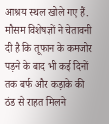आश्रय स्थल खोले गए हैं. मौसम विशेषज्ञों ने चेतावनी दी है कि तूफान के कमजोर पड़ने के बाद भी कई दिनों तक बर्फ और कड़ाके की ठंड से राहत मिलने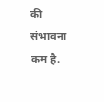की संभावना कम है.